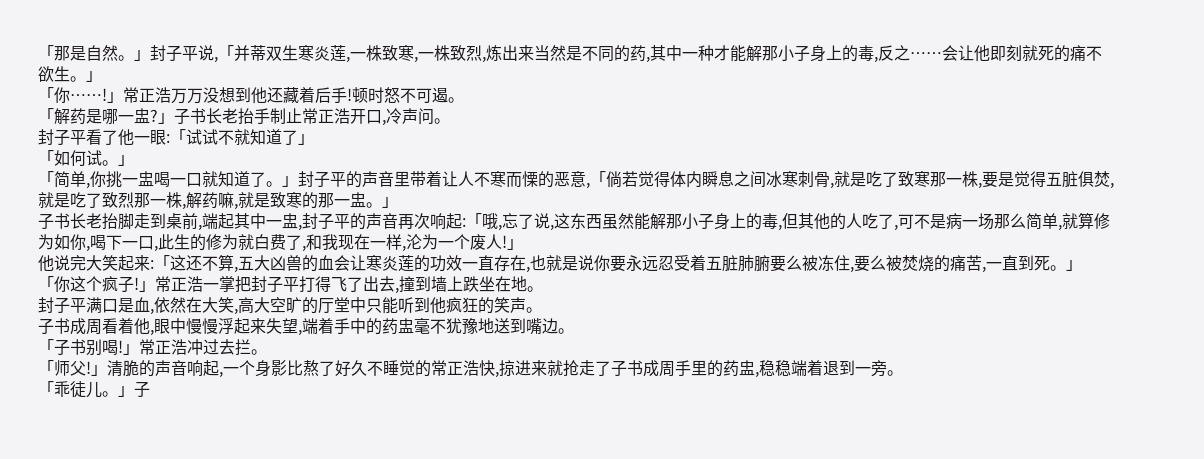「那是自然。」封子平说,「并蒂双生寒炎莲,一株致寒,一株致烈,炼出来当然是不同的药,其中一种才能解那小子身上的毒,反之……会让他即刻就死的痛不欲生。」
「你……!」常正浩万万没想到他还藏着后手!顿时怒不可遏。
「解药是哪一盅?」子书长老抬手制止常正浩开口,冷声问。
封子平看了他一眼:「试试不就知道了」
「如何试。」
「简单,你挑一盅喝一口就知道了。」封子平的声音里带着让人不寒而慄的恶意,「倘若觉得体内瞬息之间冰寒刺骨,就是吃了致寒那一株,要是觉得五脏俱焚,就是吃了致烈那一株,解药嘛,就是致寒的那一盅。」
子书长老抬脚走到桌前,端起其中一盅,封子平的声音再次响起:「哦,忘了说,这东西虽然能解那小子身上的毒,但其他的人吃了,可不是病一场那么简单,就算修为如你,喝下一口,此生的修为就白费了,和我现在一样,沦为一个废人!」
他说完大笑起来:「这还不算,五大凶兽的血会让寒炎莲的功效一直存在,也就是说你要永远忍受着五脏肺腑要么被冻住,要么被焚烧的痛苦,一直到死。」
「你这个疯子!」常正浩一掌把封子平打得飞了出去,撞到墙上跌坐在地。
封子平满口是血,依然在大笑,高大空旷的厅堂中只能听到他疯狂的笑声。
子书成周看着他,眼中慢慢浮起来失望,端着手中的药盅毫不犹豫地送到嘴边。
「子书别喝!」常正浩冲过去拦。
「师父!」清脆的声音响起,一个身影比熬了好久不睡觉的常正浩快,掠进来就抢走了子书成周手里的药盅,稳稳端着退到一旁。
「乖徒儿。」子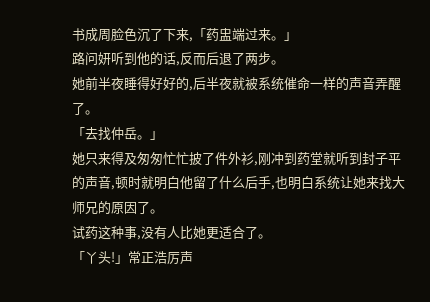书成周脸色沉了下来,「药盅端过来。」
路问妍听到他的话,反而后退了两步。
她前半夜睡得好好的,后半夜就被系统催命一样的声音弄醒了。
「去找仲岳。」
她只来得及匆匆忙忙披了件外衫,刚冲到药堂就听到封子平的声音,顿时就明白他留了什么后手,也明白系统让她来找大师兄的原因了。
试药这种事,没有人比她更适合了。
「丫头!」常正浩厉声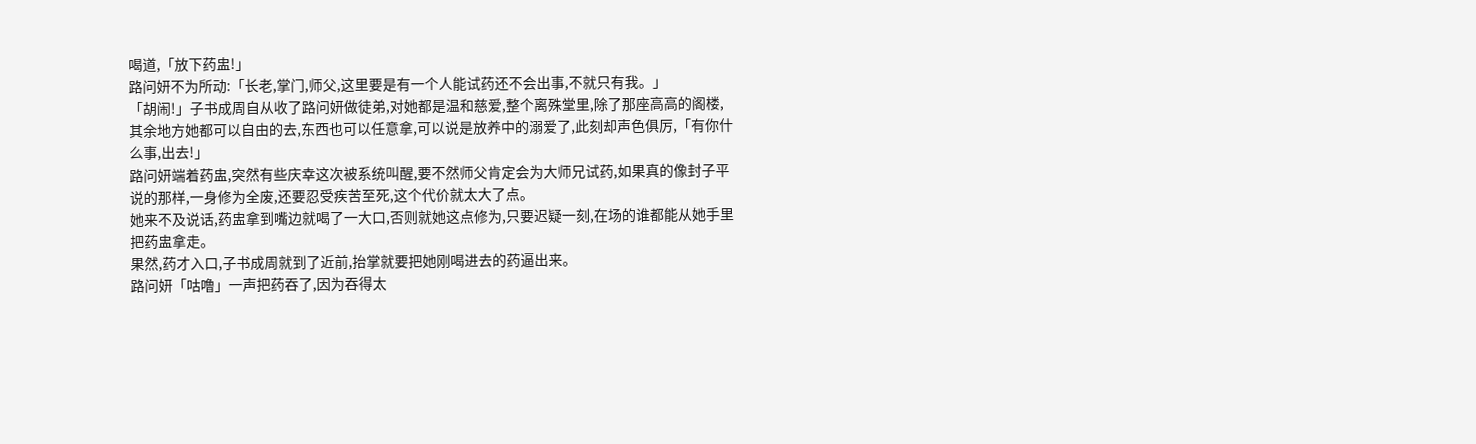喝道,「放下药盅!」
路问妍不为所动:「长老,掌门,师父,这里要是有一个人能试药还不会出事,不就只有我。」
「胡闹!」子书成周自从收了路问妍做徒弟,对她都是温和慈爱,整个离殊堂里,除了那座高高的阁楼,其余地方她都可以自由的去,东西也可以任意拿,可以说是放养中的溺爱了,此刻却声色俱厉,「有你什么事,出去!」
路问妍端着药盅,突然有些庆幸这次被系统叫醒,要不然师父肯定会为大师兄试药,如果真的像封子平说的那样,一身修为全废,还要忍受疾苦至死,这个代价就太大了点。
她来不及说话,药盅拿到嘴边就喝了一大口,否则就她这点修为,只要迟疑一刻,在场的谁都能从她手里把药盅拿走。
果然,药才入口,子书成周就到了近前,抬掌就要把她刚喝进去的药逼出来。
路问妍「咕噜」一声把药吞了,因为吞得太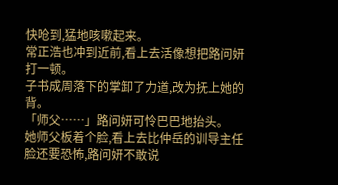快呛到,猛地咳嗽起来。
常正浩也冲到近前,看上去活像想把路问妍打一顿。
子书成周落下的掌卸了力道,改为抚上她的背。
「师父……」路问妍可怜巴巴地抬头。
她师父板着个脸,看上去比仲岳的训导主任脸还要恐怖,路问妍不敢说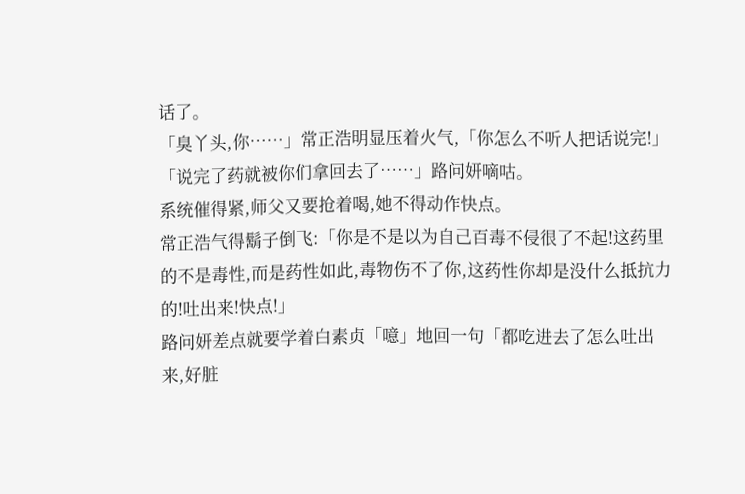话了。
「臭丫头,你……」常正浩明显压着火气,「你怎么不听人把话说完!」
「说完了药就被你们拿回去了……」路问妍嘀咕。
系统催得紧,师父又要抢着喝,她不得动作快点。
常正浩气得鬍子倒飞:「你是不是以为自己百毒不侵很了不起!这药里的不是毒性,而是药性如此,毒物伤不了你,这药性你却是没什么抵抗力的!吐出来!快点!」
路问妍差点就要学着白素贞「噫」地回一句「都吃进去了怎么吐出来,好脏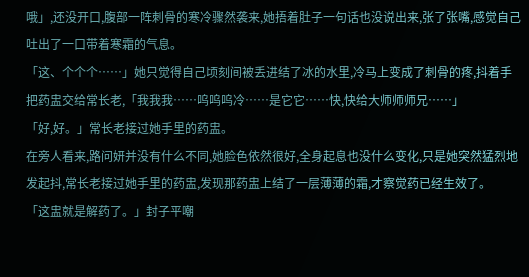哦」,还没开口,腹部一阵刺骨的寒冷骤然袭来,她捂着肚子一句话也没说出来,张了张嘴,感觉自己吐出了一口带着寒霜的气息。
「这、个个个……」她只觉得自己顷刻间被丢进结了冰的水里,冷马上变成了刺骨的疼,抖着手把药盅交给常长老,「我我我……呜呜呜冷……是它它……快,快给大师师师兄……」
「好,好。」常长老接过她手里的药盅。
在旁人看来,路问妍并没有什么不同,她脸色依然很好,全身起息也没什么变化,只是她突然猛烈地发起抖,常长老接过她手里的药盅,发现那药盅上结了一层薄薄的霜,才察觉药已经生效了。
「这盅就是解药了。」封子平嘲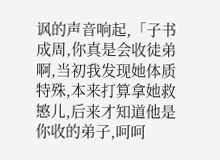讽的声音响起,「子书成周,你真是会收徒弟啊,当初我发现她体质特殊,本来打算拿她救慜儿,后来才知道他是你收的弟子,呵呵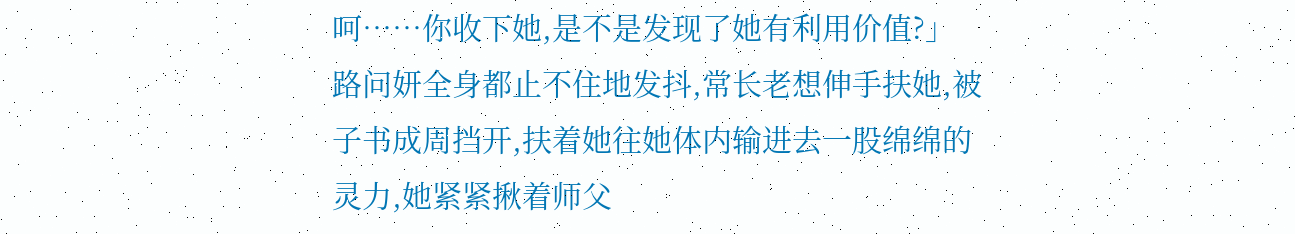呵……你收下她,是不是发现了她有利用价值?」
路问妍全身都止不住地发抖,常长老想伸手扶她,被子书成周挡开,扶着她往她体内输进去一股绵绵的灵力,她紧紧揪着师父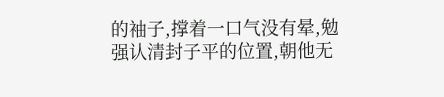的袖子,撑着一口气没有晕,勉强认清封子平的位置,朝他无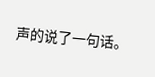声的说了一句话。